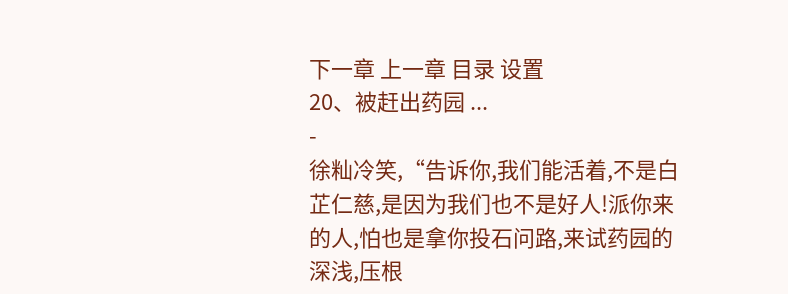下一章 上一章 目录 设置
20、被赶出药园 ...
-
徐籼冷笑,“告诉你,我们能活着,不是白芷仁慈,是因为我们也不是好人!派你来的人,怕也是拿你投石问路,来试药园的深浅,压根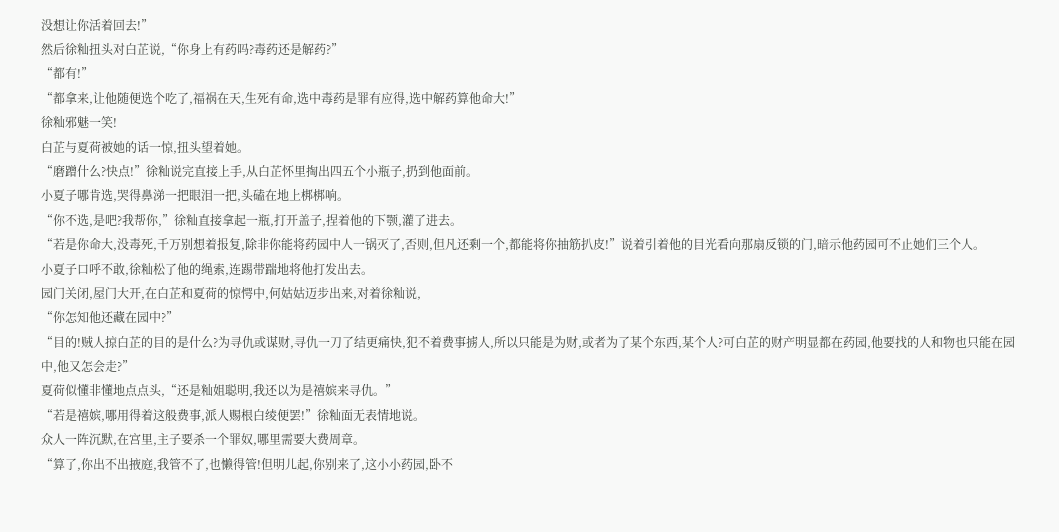没想让你活着回去!”
然后徐籼扭头对白芷说,“你身上有药吗?毒药还是解药?”
“都有!”
“都拿来,让他随便选个吃了,福祸在天,生死有命,选中毒药是罪有应得,选中解药算他命大!”
徐籼邪魅一笑!
白芷与夏荷被她的话一惊,扭头望着她。
“磨蹭什么?快点!”徐籼说完直接上手,从白芷怀里掏出四五个小瓶子,扔到他面前。
小夏子哪肯选,哭得鼻涕一把眼泪一把,头磕在地上梆梆响。
“你不选,是吧?我帮你,”徐籼直接拿起一瓶,打开盖子,捏着他的下颚,灌了进去。
“若是你命大,没毒死,千万别想着报复,除非你能将药园中人一锅灭了,否则,但凡还剩一个,都能将你抽筋扒皮!”说着引着他的目光看向那扇反锁的门,暗示他药园可不止她们三个人。
小夏子口呼不敢,徐籼松了他的绳索,连踢带踹地将他打发出去。
园门关闭,屋门大开,在白芷和夏荷的惊愕中,何姑姑迈步出来,对着徐籼说,
“你怎知他还藏在园中?”
“目的!贼人掠白芷的目的是什么?为寻仇或谋财,寻仇一刀了结更痛快,犯不着费事掳人,所以只能是为财,或者为了某个东西,某个人?可白芷的财产明显都在药园,他要找的人和物也只能在园中,他又怎会走?”
夏荷似懂非懂地点点头,“还是籼姐聪明,我还以为是禧嫔来寻仇。”
“若是禧嫔,哪用得着这般费事,派人赐根白绫便罢!”徐籼面无表情地说。
众人一阵沉默,在宫里,主子要杀一个罪奴,哪里需要大费周章。
“算了,你出不出掖庭,我管不了,也懒得管!但明儿起,你别来了,这小小药园,卧不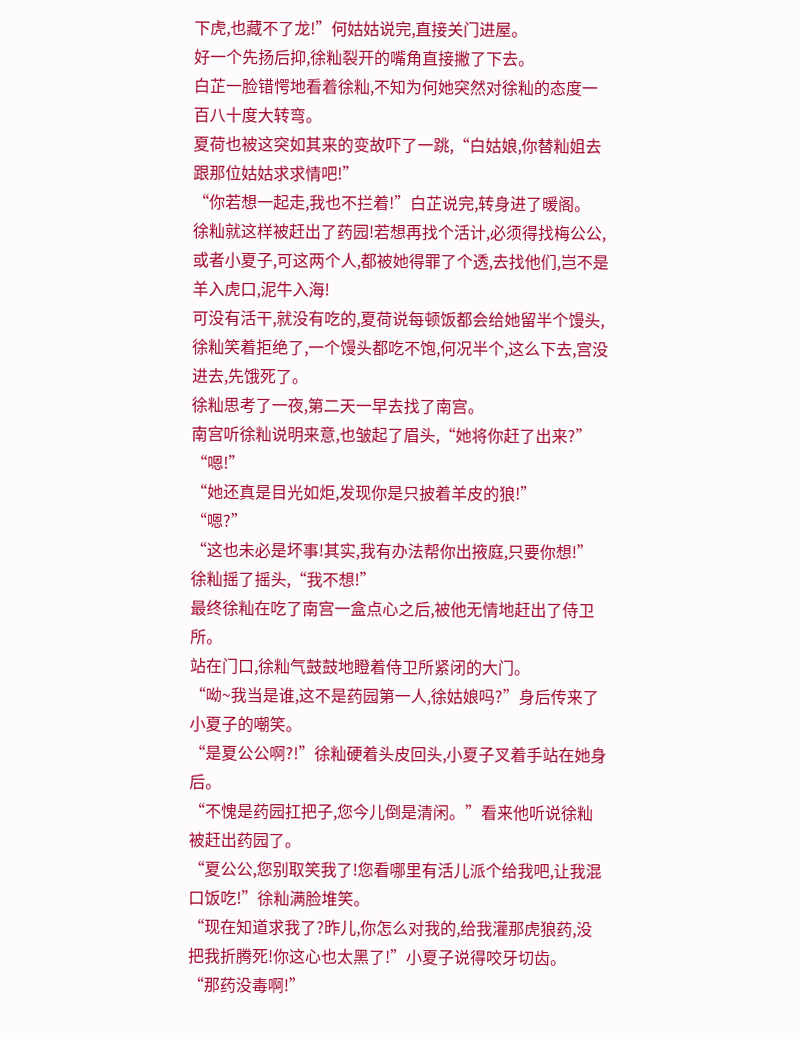下虎,也藏不了龙!”何姑姑说完,直接关门进屋。
好一个先扬后抑,徐籼裂开的嘴角直接撇了下去。
白芷一脸错愕地看着徐籼,不知为何她突然对徐籼的态度一百八十度大转弯。
夏荷也被这突如其来的变故吓了一跳,“白姑娘,你替籼姐去跟那位姑姑求求情吧!”
“你若想一起走,我也不拦着!”白芷说完,转身进了暖阁。
徐籼就这样被赶出了药园!若想再找个活计,必须得找梅公公,或者小夏子,可这两个人,都被她得罪了个透,去找他们,岂不是羊入虎口,泥牛入海!
可没有活干,就没有吃的,夏荷说每顿饭都会给她留半个馒头,徐籼笑着拒绝了,一个馒头都吃不饱,何况半个,这么下去,宫没进去,先饿死了。
徐籼思考了一夜,第二天一早去找了南宫。
南宫听徐籼说明来意,也皱起了眉头,“她将你赶了出来?”
“嗯!”
“她还真是目光如炬,发现你是只披着羊皮的狼!”
“嗯?”
“这也未必是坏事!其实,我有办法帮你出掖庭,只要你想!”
徐籼摇了摇头,“我不想!”
最终徐籼在吃了南宫一盒点心之后,被他无情地赶出了侍卫所。
站在门口,徐籼气鼓鼓地瞪着侍卫所紧闭的大门。
“呦~我当是谁,这不是药园第一人,徐姑娘吗?”身后传来了小夏子的嘲笑。
“是夏公公啊?!”徐籼硬着头皮回头,小夏子叉着手站在她身后。
“不愧是药园扛把子,您今儿倒是清闲。”看来他听说徐籼被赶出药园了。
“夏公公,您别取笑我了!您看哪里有活儿派个给我吧,让我混口饭吃!”徐籼满脸堆笑。
“现在知道求我了?昨儿,你怎么对我的,给我灌那虎狼药,没把我折腾死!你这心也太黑了!”小夏子说得咬牙切齿。
“那药没毒啊!”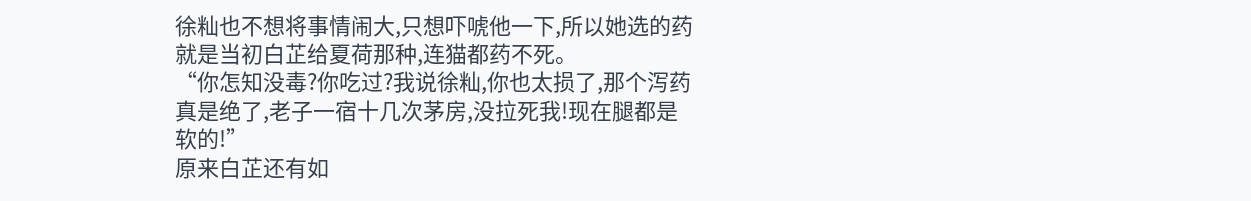徐籼也不想将事情闹大,只想吓唬他一下,所以她选的药就是当初白芷给夏荷那种,连猫都药不死。
“你怎知没毒?你吃过?我说徐籼,你也太损了,那个泻药真是绝了,老子一宿十几次茅房,没拉死我!现在腿都是软的!”
原来白芷还有如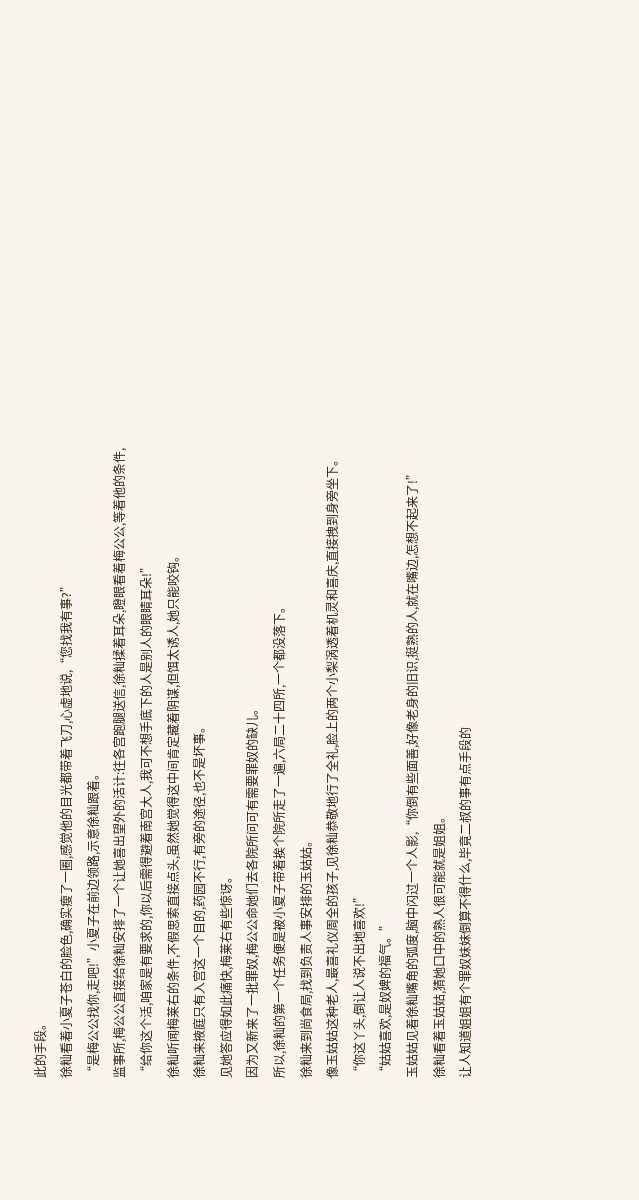此的手段。
徐籼看着小夏子苍白的脸色,确实瘦了一圈,感觉他的目光都带着飞刀,心虚地说,“您找我有事?”
“是梅公公找你,走吧!”小夏子在前边领路,示意徐籼跟着。
监事所,梅公公直接给徐籼安排了一个让她喜出望外的活计:往各宫跑腿送信,徐籼揉着耳朵,瞪眼看着梅公公,等着他的条件,
“给你这个活,咱家是有要求的,你以后需得避着南宫大人,我可不想手底下的人是别人的眼睛耳朵!”
徐籼听闻梅莱右的条件,不假思索直接点头,虽然她觉得这中间肯定藏着阴谋,但饵太诱人,她只能咬钩。
徐籼来掖庭只有入宫这一个目的,药园不行,有旁的途径,也不是坏事。
见她答应得如此痛快,梅莱右有些惊讶。
因为又新来了一批罪奴,梅公公命她们去各院所问可有需要罪奴的缺儿。
所以,徐籼的第一个任务便是被小夏子带着挨个院所走了一遍,六局二十四所,一个都没落下。
徐籼来到尚食局,找到负责人事安排的玉姑姑。
像玉姑姑这种老人,最喜礼仪周全的孩子,见徐籼恭敬地行了全礼,脸上的两个小梨涡透着机灵和喜庆,直接拽到身旁坐下。
“你这丫头,倒让人说不出地喜欢!”
“姑姑喜欢,是奴婢的福气。”
玉姑姑见着徐籼嘴角的弧度,脑中闪过一个人影,“你倒有些面善,好像老身的旧识,挺熟的人,就在嘴边,怎想不起来了!”
徐籼看着玉姑姑,猜她口中的熟人很可能就是姐姐。
让人知道姐姐有个罪奴妹妹倒算不得什么,毕竟二叔的事有点手段的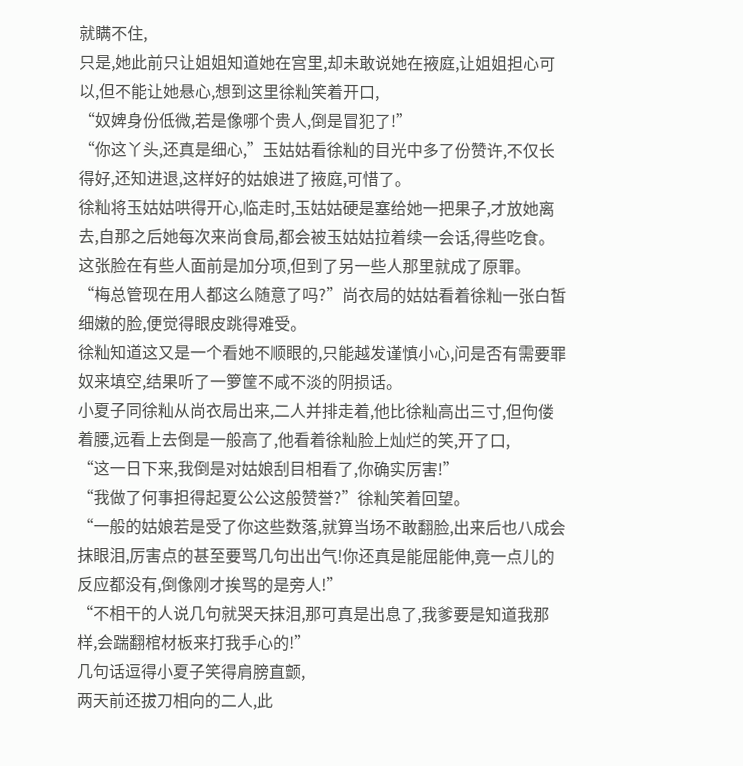就瞒不住,
只是,她此前只让姐姐知道她在宫里,却未敢说她在掖庭,让姐姐担心可以,但不能让她悬心,想到这里徐籼笑着开口,
“奴婢身份低微,若是像哪个贵人,倒是冒犯了!”
“你这丫头,还真是细心,”玉姑姑看徐籼的目光中多了份赞许,不仅长得好,还知进退,这样好的姑娘进了掖庭,可惜了。
徐籼将玉姑姑哄得开心,临走时,玉姑姑硬是塞给她一把果子,才放她离去,自那之后她每次来尚食局,都会被玉姑姑拉着续一会话,得些吃食。
这张脸在有些人面前是加分项,但到了另一些人那里就成了原罪。
“梅总管现在用人都这么随意了吗?”尚衣局的姑姑看着徐籼一张白皙细嫩的脸,便觉得眼皮跳得难受。
徐籼知道这又是一个看她不顺眼的,只能越发谨慎小心,问是否有需要罪奴来填空,结果听了一箩筐不咸不淡的阴损话。
小夏子同徐籼从尚衣局出来,二人并排走着,他比徐籼高出三寸,但佝偻着腰,远看上去倒是一般高了,他看着徐籼脸上灿烂的笑,开了口,
“这一日下来,我倒是对姑娘刮目相看了,你确实厉害!”
“我做了何事担得起夏公公这般赞誉?”徐籼笑着回望。
“一般的姑娘若是受了你这些数落,就算当场不敢翻脸,出来后也八成会抹眼泪,厉害点的甚至要骂几句出出气!你还真是能屈能伸,竟一点儿的反应都没有,倒像刚才挨骂的是旁人!”
“不相干的人说几句就哭天抹泪,那可真是出息了,我爹要是知道我那样,会踹翻棺材板来打我手心的!”
几句话逗得小夏子笑得肩膀直颤,
两天前还拔刀相向的二人,此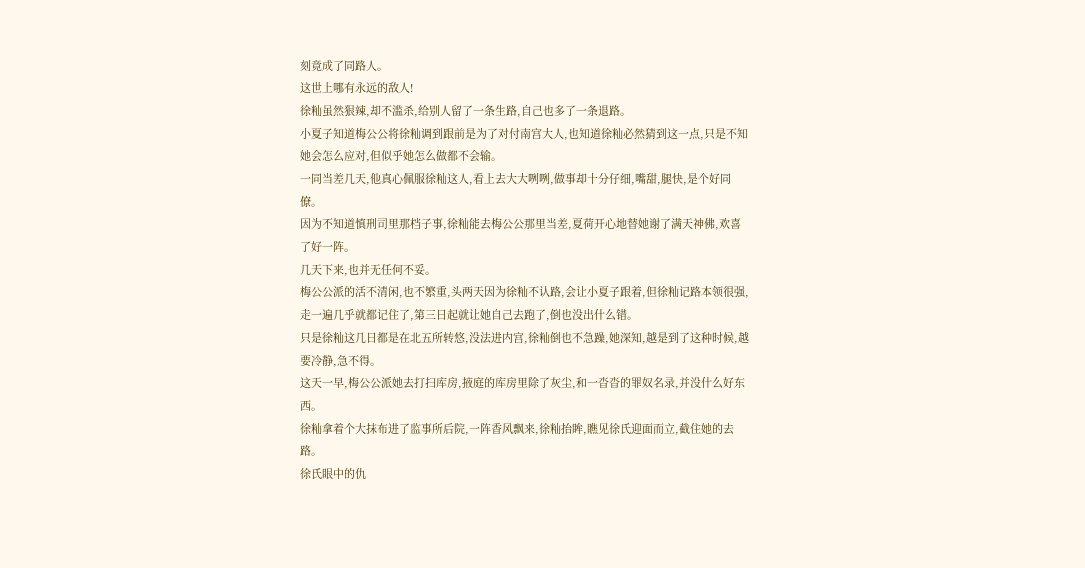刻竟成了同路人。
这世上哪有永远的敌人!
徐籼虽然狠辣,却不滥杀,给别人留了一条生路,自己也多了一条退路。
小夏子知道梅公公将徐籼调到跟前是为了对付南宫大人,也知道徐籼必然猜到这一点,只是不知她会怎么应对,但似乎她怎么做都不会输。
一同当差几天,他真心佩服徐籼这人,看上去大大咧咧,做事却十分仔细,嘴甜,腿快,是个好同僚。
因为不知道慎刑司里那档子事,徐籼能去梅公公那里当差,夏荷开心地替她谢了满天神佛,欢喜了好一阵。
几天下来,也并无任何不妥。
梅公公派的活不清闲,也不繁重,头两天因为徐籼不认路,会让小夏子跟着,但徐籼记路本领很强,走一遍几乎就都记住了,第三日起就让她自己去跑了,倒也没出什么错。
只是徐籼这几日都是在北五所转悠,没法进内宫,徐籼倒也不急躁,她深知,越是到了这种时候,越要冷静,急不得。
这天一早,梅公公派她去打扫库房,掖庭的库房里除了灰尘,和一沓沓的罪奴名录,并没什么好东西。
徐籼拿着个大抹布进了监事所后院,一阵香风飘来,徐籼抬眸,瞧见徐氏迎面而立,截住她的去路。
徐氏眼中的仇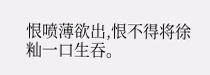恨喷薄欲出,恨不得将徐籼一口生吞。